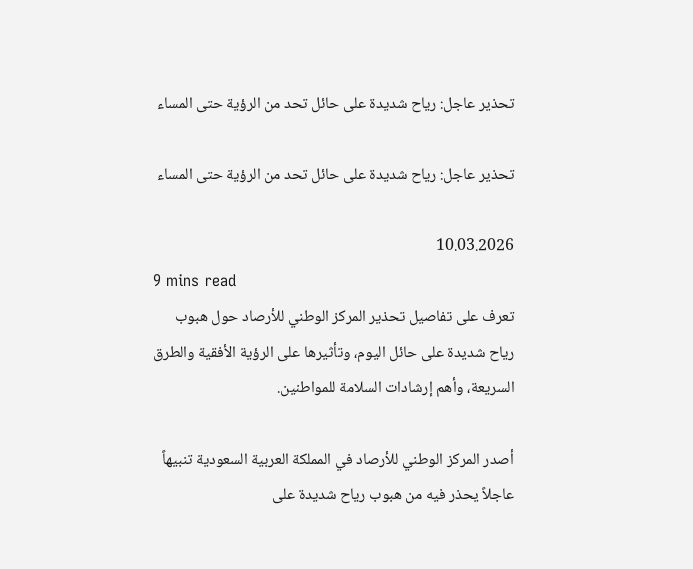تحذير عاجل: رياح شديدة على حائل تحد من الرؤية حتى المساء

تحذير عاجل: رياح شديدة على حائل تحد من الرؤية حتى المساء

10.03.2026
9 mins read
تعرف على تفاصيل تحذير المركز الوطني للأرصاد حول هبوب رياح شديدة على حائل اليوم، وتأثيرها على الرؤية الأفقية والطرق السريعة، وأهم إرشادات السلامة للمواطنين.

أصدر المركز الوطني للأرصاد في المملكة العربية السعودية تنبيهاً عاجلاً يحذر فيه من هبوب رياح شديدة على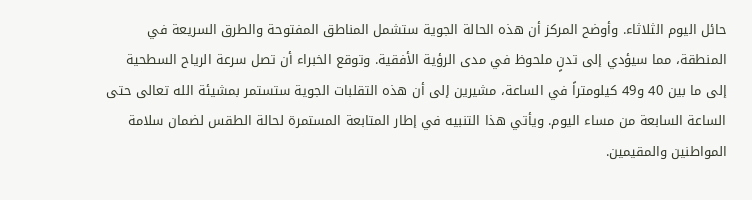حائل اليوم الثلاثاء. وأوضح المركز أن هذه الحالة الجوية ستشمل المناطق المفتوحة والطرق السريعة في المنطقة، مما سيؤدي إلى تدنٍ ملحوظ في مدى الرؤية الأفقية. وتوقع الخبراء أن تصل سرعة الرياح السطحية إلى ما بين 40 و49 كيلومتراً في الساعة، مشيرين إلى أن هذه التقلبات الجوية ستستمر بمشيئة الله تعالى حتى الساعة السابعة من مساء اليوم. ويأتي هذا التنبيه في إطار المتابعة المستمرة لحالة الطقس لضمان سلامة المواطنين والمقيمين.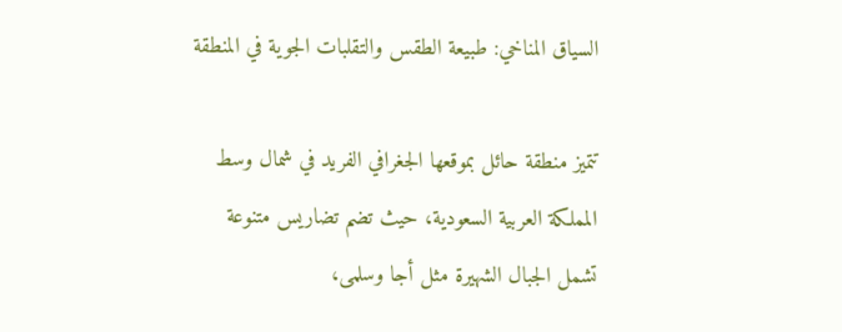السياق المناخي: طبيعة الطقس والتقلبات الجوية في المنطقة

تتميز منطقة حائل بموقعها الجغرافي الفريد في شمال وسط المملكة العربية السعودية، حيث تضم تضاريس متنوعة تشمل الجبال الشهيرة مثل أجا وسلمى،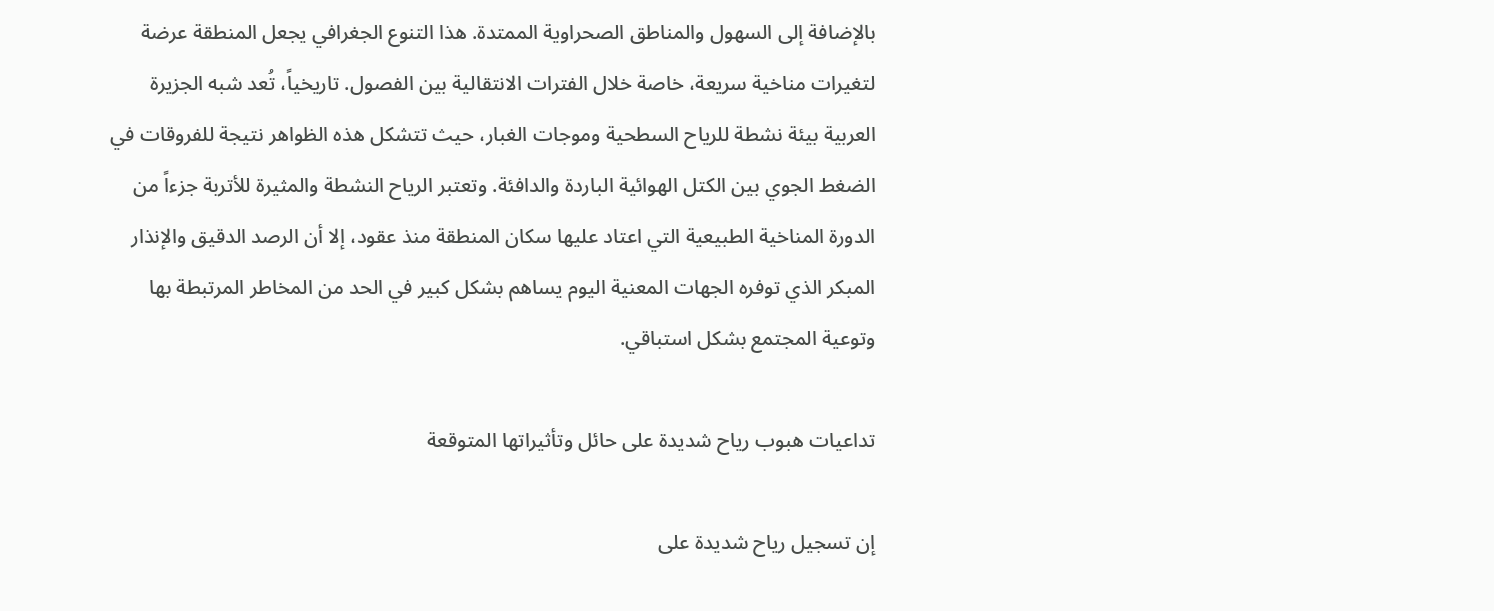بالإضافة إلى السهول والمناطق الصحراوية الممتدة. هذا التنوع الجغرافي يجعل المنطقة عرضة لتغيرات مناخية سريعة، خاصة خلال الفترات الانتقالية بين الفصول. تاريخياً، تُعد شبه الجزيرة العربية بيئة نشطة للرياح السطحية وموجات الغبار، حيث تتشكل هذه الظواهر نتيجة للفروقات في الضغط الجوي بين الكتل الهوائية الباردة والدافئة. وتعتبر الرياح النشطة والمثيرة للأتربة جزءاً من الدورة المناخية الطبيعية التي اعتاد عليها سكان المنطقة منذ عقود، إلا أن الرصد الدقيق والإنذار المبكر الذي توفره الجهات المعنية اليوم يساهم بشكل كبير في الحد من المخاطر المرتبطة بها وتوعية المجتمع بشكل استباقي.

تداعيات هبوب رياح شديدة على حائل وتأثيراتها المتوقعة

إن تسجيل رياح شديدة على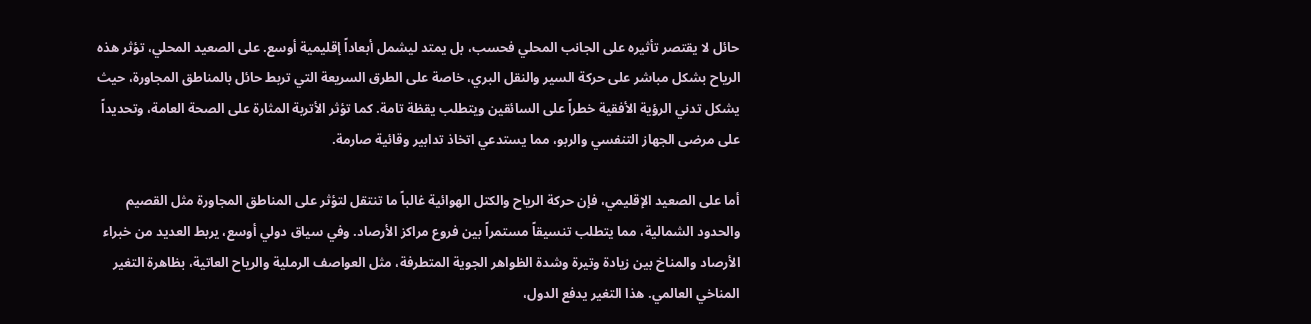حائل لا يقتصر تأثيره على الجانب المحلي فحسب، بل يمتد ليشمل أبعاداً إقليمية أوسع. على الصعيد المحلي، تؤثر هذه الرياح بشكل مباشر على حركة السير والنقل البري، خاصة على الطرق السريعة التي تربط حائل بالمناطق المجاورة، حيث يشكل تدني الرؤية الأفقية خطراً على السائقين ويتطلب يقظة تامة. كما تؤثر الأتربة المثارة على الصحة العامة، وتحديداً على مرضى الجهاز التنفسي والربو، مما يستدعي اتخاذ تدابير وقائية صارمة.

أما على الصعيد الإقليمي، فإن حركة الرياح والكتل الهوائية غالباً ما تنتقل لتؤثر على المناطق المجاورة مثل القصيم والحدود الشمالية، مما يتطلب تنسيقاً مستمراً بين فروع مراكز الأرصاد. وفي سياق دولي أوسع، يربط العديد من خبراء الأرصاد والمناخ بين زيادة وتيرة وشدة الظواهر الجوية المتطرفة، مثل العواصف الرملية والرياح العاتية، بظاهرة التغير المناخي العالمي. هذا التغير يدفع الدول،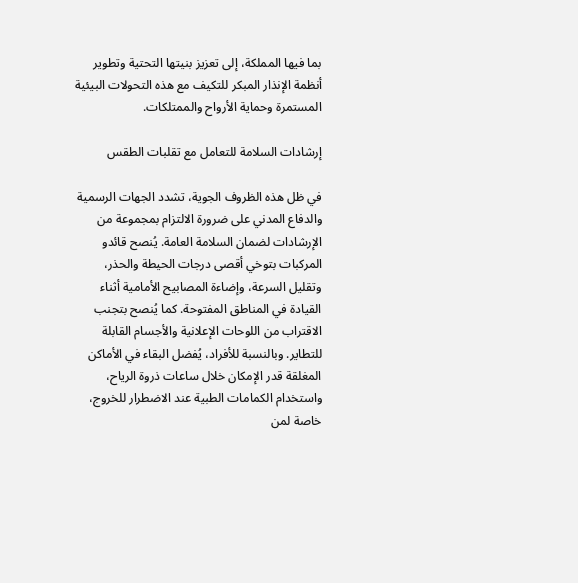بما فيها المملكة، إلى تعزيز بنيتها التحتية وتطوير أنظمة الإنذار المبكر للتكيف مع هذه التحولات البيئية المستمرة وحماية الأرواح والممتلكات.

إرشادات السلامة للتعامل مع تقلبات الطقس

في ظل هذه الظروف الجوية، تشدد الجهات الرسمية والدفاع المدني على ضرورة الالتزام بمجموعة من الإرشادات لضمان السلامة العامة. يُنصح قائدو المركبات بتوخي أقصى درجات الحيطة والحذر، وتقليل السرعة، وإضاءة المصابيح الأمامية أثناء القيادة في المناطق المفتوحة. كما يُنصح بتجنب الاقتراب من اللوحات الإعلانية والأجسام القابلة للتطاير. وبالنسبة للأفراد، يُفضل البقاء في الأماكن المغلقة قدر الإمكان خلال ساعات ذروة الرياح، واستخدام الكمامات الطبية عند الاضطرار للخروج، خاصة لمن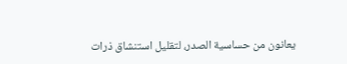يعانون من حساسية الصدر، لتقليل استنشاق ذرات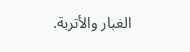الغبار والأتربة.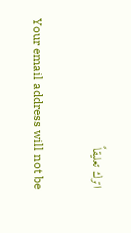اترك تعليقاً

Your email address will not be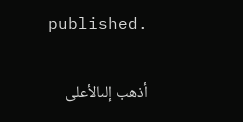published.

أذهب إلىالأعلى